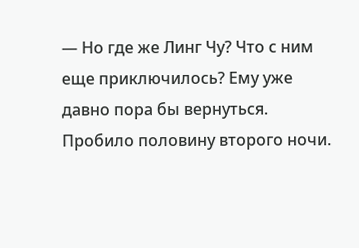— Но где же Линг Чу? Что с ним еще приключилось? Ему уже давно пора бы вернуться.
Пробило половину второго ночи.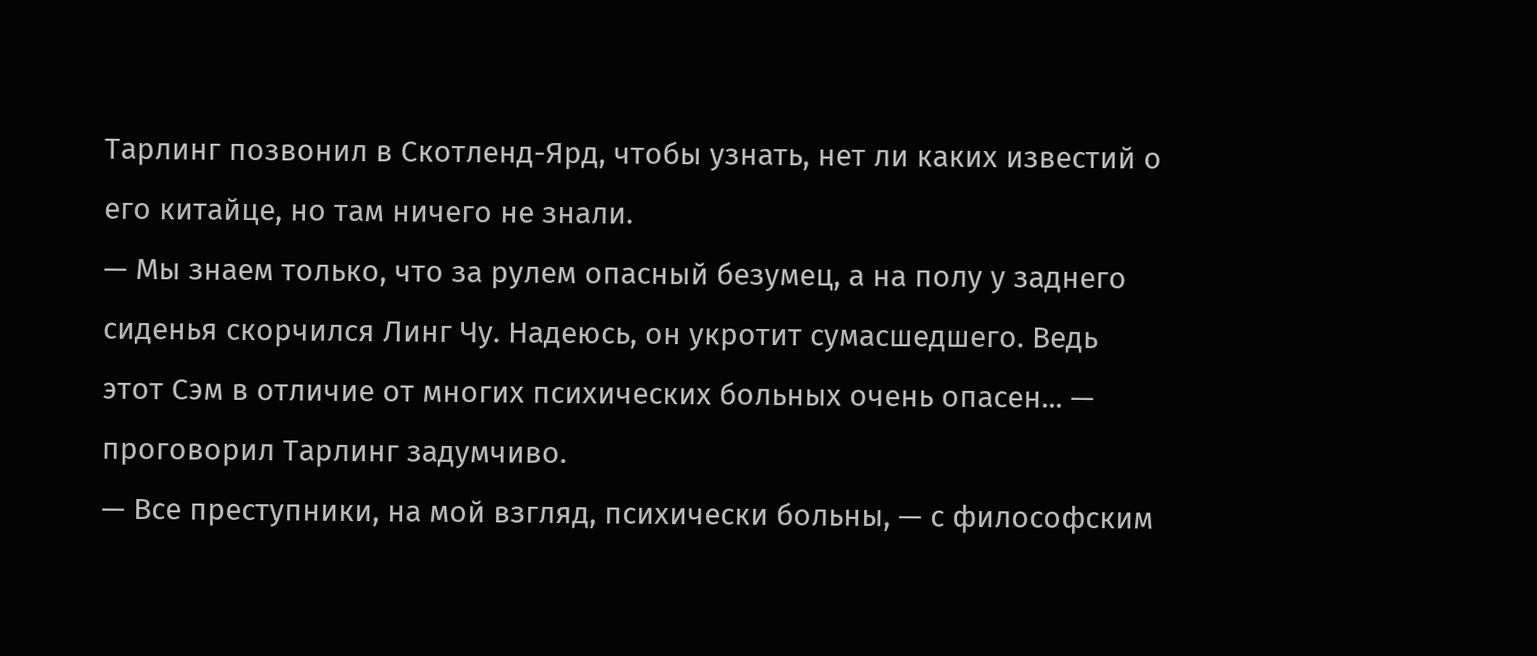Тарлинг позвонил в Скотленд-Ярд, чтобы узнать, нет ли каких известий о его китайце, но там ничего не знали.
— Мы знаем только, что за рулем опасный безумец, а на полу у заднего сиденья скорчился Линг Чу. Надеюсь, он укротит сумасшедшего. Ведь этот Сэм в отличие от многих психических больных очень опасен... — проговорил Тарлинг задумчиво.
— Все преступники, на мой взгляд, психически больны, — с философским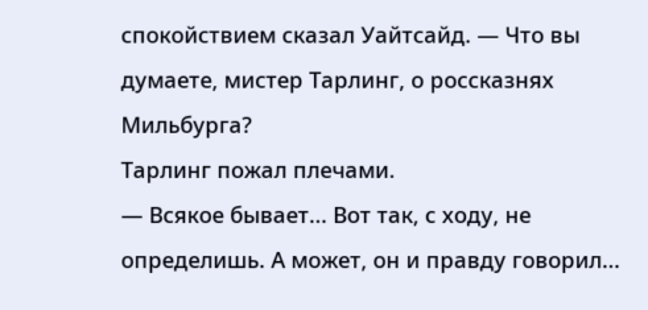спокойствием сказал Уайтсайд. — Что вы думаете, мистер Тарлинг, о россказнях Мильбурга?
Тарлинг пожал плечами.
— Всякое бывает... Вот так, с ходу, не определишь. А может, он и правду говорил...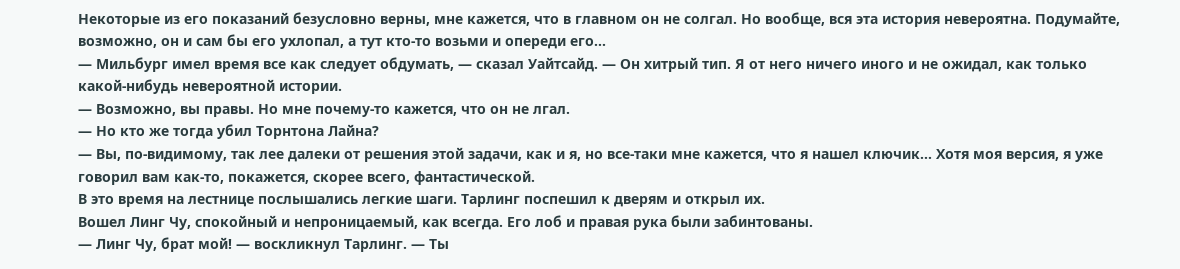Некоторые из его показаний безусловно верны, мне кажется, что в главном он не солгал. Но вообще, вся эта история невероятна. Подумайте, возможно, он и сам бы его ухлопал, а тут кто-то возьми и опереди его...
— Мильбург имел время все как следует обдумать, — сказал Уайтсайд. — Он хитрый тип. Я от него ничего иного и не ожидал, как только какой-нибудь невероятной истории.
— Возможно, вы правы. Но мне почему-то кажется, что он не лгал.
— Но кто же тогда убил Торнтона Лайна?
— Вы, по-видимому, так лее далеки от решения этой задачи, как и я, но все-таки мне кажется, что я нашел ключик... Хотя моя версия, я уже говорил вам как-то, покажется, скорее всего, фантастической.
В это время на лестнице послышались легкие шаги. Тарлинг поспешил к дверям и открыл их.
Вошел Линг Чу, спокойный и непроницаемый, как всегда. Его лоб и правая рука были забинтованы.
— Линг Чу, брат мой! — воскликнул Тарлинг. — Ты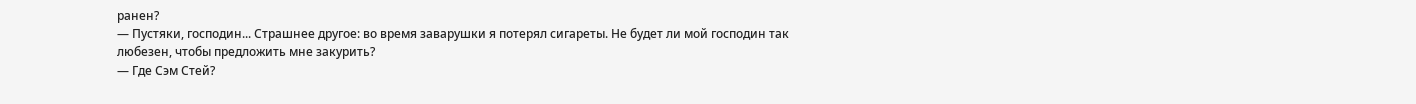ранен?
— Пустяки, господин... Страшнее другое: во время заварушки я потерял сигареты. Не будет ли мой господин так любезен, чтобы предложить мне закурить?
— Где Сэм Стей?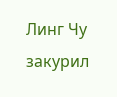Линг Чу закурил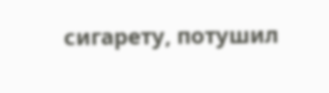сигарету, потушил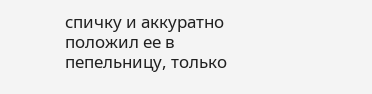спичку и аккуратно положил ее в пепельницу, только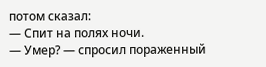потом сказал:
— Спит на полях ночи.
— Умер? — спросил пораженный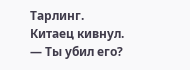Тарлинг.
Китаец кивнул.
— Ты убил его?